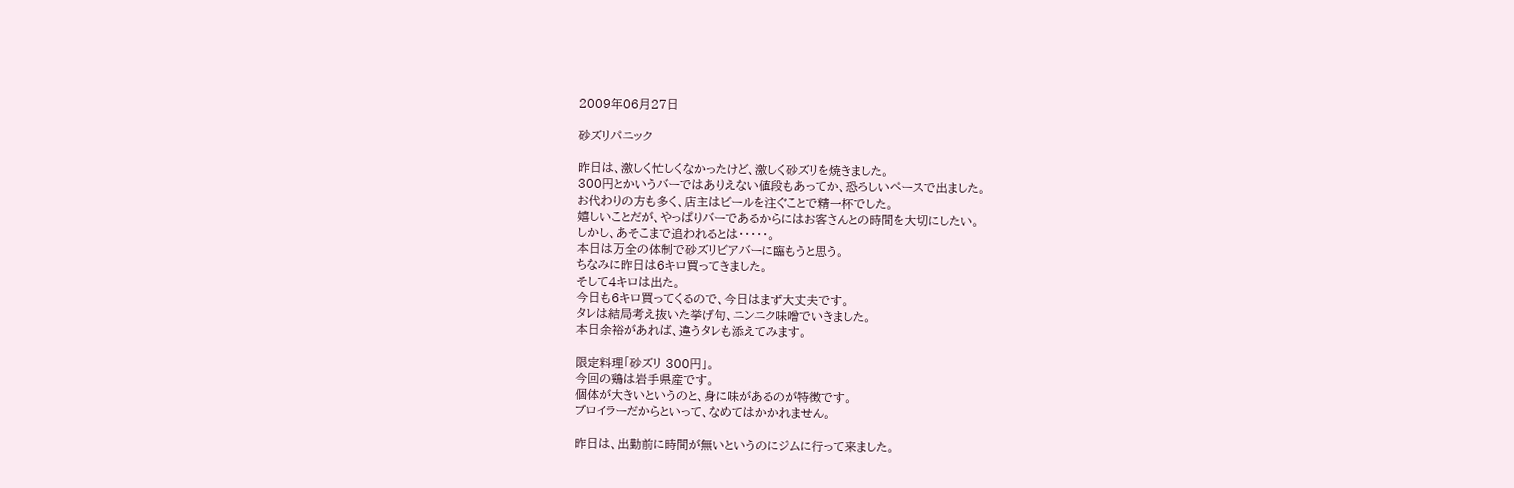2009年06月27日

砂ズリパニック

昨日は、激しく忙しくなかったけど、激しく砂ズリを焼きました。
300円とかいうバーではありえない値段もあってか、恐ろしいペースで出ました。
お代わりの方も多く、店主はビールを注ぐことで精一杯でした。
嬉しいことだが、やっぱりバーであるからにはお客さんとの時間を大切にしたい。
しかし、あそこまで追われるとは・・・・・。
本日は万全の体制で砂ズリビアバーに臨もうと思う。
ちなみに昨日は6キロ買ってきました。
そして4キロは出た。
今日も6キロ買ってくるので、今日はまず大丈夫です。
タレは結局考え抜いた挙げ句、ニンニク味噌でいきました。
本日余裕があれば、違うタレも添えてみます。

限定料理「砂ズリ 300円」。
今回の鶏は岩手県産です。
個体が大きいというのと、身に味があるのが特徴です。
ブロイラーだからといって、なめてはかかれません。

昨日は、出勤前に時間が無いというのにジムに行って来ました。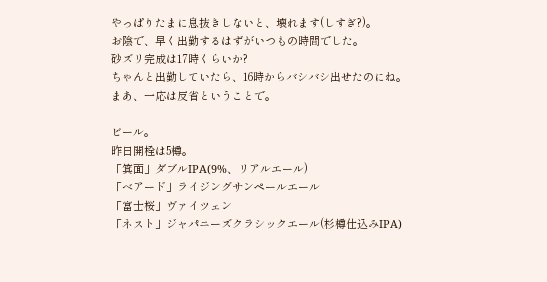やっぱりたまに息抜きしないと、壊れます(しすぎ?)。
お陰で、早く出勤するはずがいつもの時間でした。
砂ズリ完成は17時くらいか?
ちゃんと出勤していたら、16時からバシバシ出せたのにね。
まあ、一応は反省ということで。

ビール。
昨日開栓は5樽。
「箕面」ダブルIPA(9%、リアルエール)
「ベアード」ライジングサンペールエール
「富士桜」ヴァイツェン
「ネスト」ジャパニーズクラシックエール(杉樽仕込みIPA)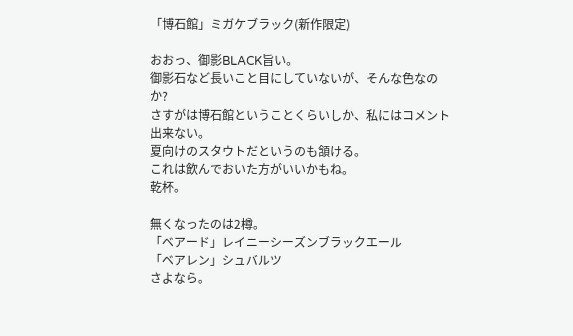「博石館」ミガケブラック(新作限定)

おおっ、御影BLACK旨い。
御影石など長いこと目にしていないが、そんな色なのか?
さすがは博石館ということくらいしか、私にはコメント出来ない。
夏向けのスタウトだというのも頷ける。
これは飲んでおいた方がいいかもね。
乾杯。

無くなったのは2樽。
「ベアード」レイニーシーズンブラックエール
「ベアレン」シュバルツ
さよなら。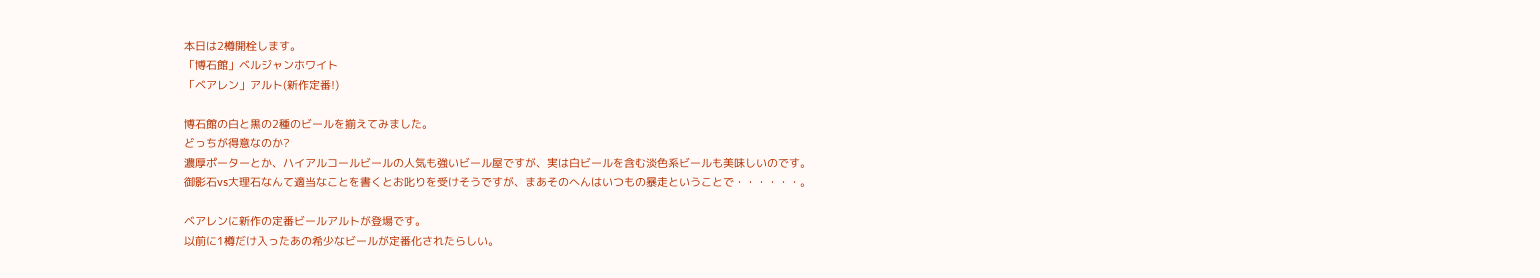本日は2樽開栓します。
「博石館」ベルジャンホワイト
「ベアレン」アルト(新作定番!)

博石館の白と黒の2種のビールを揃えてみました。
どっちが得意なのか?
濃厚ポーターとか、ハイアルコールビールの人気も強いビール屋ですが、実は白ビールを含む淡色系ビールも美味しいのです。
御影石vs大理石なんて適当なことを書くとお叱りを受けそうですが、まあそのへんはいつもの暴走ということで・・・・・・。

ベアレンに新作の定番ビールアルトが登場です。
以前に1樽だけ入ったあの希少なビールが定番化されたらしい。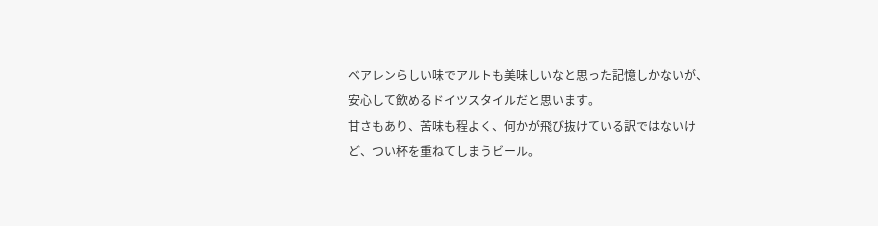ベアレンらしい味でアルトも美味しいなと思った記憶しかないが、安心して飲めるドイツスタイルだと思います。
甘さもあり、苦味も程よく、何かが飛び抜けている訳ではないけど、つい杯を重ねてしまうビール。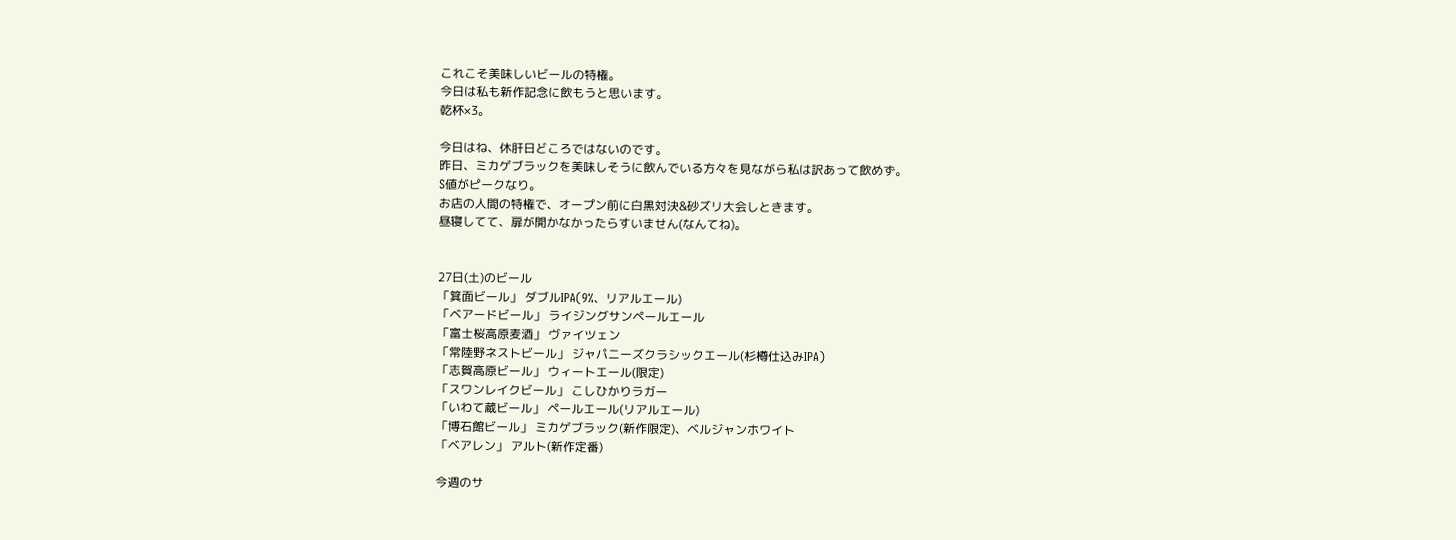これこそ美味しいビールの特権。
今日は私も新作記念に飲もうと思います。
乾杯×3。

今日はね、休肝日どころではないのです。
昨日、ミカゲブラックを美味しそうに飲んでいる方々を見ながら私は訳あって飲めず。
S値がピークなり。
お店の人間の特権で、オープン前に白黒対決&砂ズリ大会しときます。
昼寝してて、扉が開かなかったらすいません(なんてね)。


27日(土)のビール
「箕面ビール」 ダブルIPA(9%、リアルエール)
「ベアードビール」 ライジングサンペールエール
「富士桜高原麦酒」 ヴァイツェン
「常陸野ネストビール」 ジャパニーズクラシックエール(杉樽仕込みIPA)
「志賀高原ビール」 ウィートエール(限定)
「スワンレイクビール」 こしひかりラガー
「いわて蔵ビール」 ペールエール(リアルエール)
「博石館ビール」 ミカゲブラック(新作限定)、ベルジャンホワイト
「ベアレン」 アルト(新作定番)

今週のサ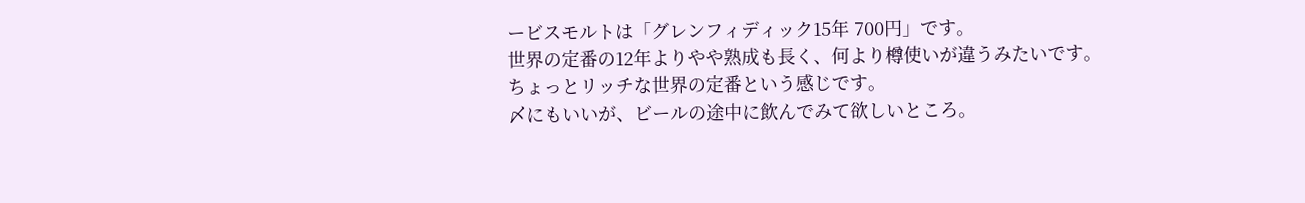ービスモルトは「グレンフィディック15年 700円」です。
世界の定番の12年よりやや熟成も長く、何より樽使いが違うみたいです。
ちょっとリッチな世界の定番という感じです。
〆にもいいが、ビールの途中に飲んでみて欲しいところ。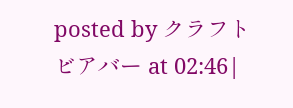posted by クラフトビアバー at 02:46|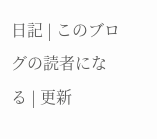日記 | このブログの読者になる | 更新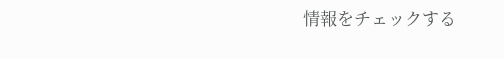情報をチェックする